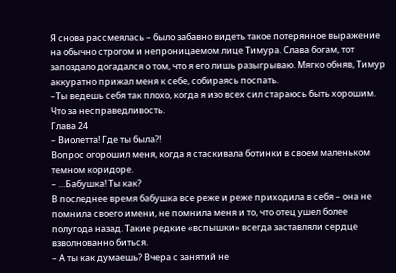Я снова рассмеялась – было забавно видеть такое потерянное выражение на обычно строгом и непроницаемом лице Тимура. Слава богам, тот запоздало догадался о том, что я его лишь разыгрываю. Мягко обняв, Тимур аккуратно прижал меня к себе, собираясь поспать.
–Ты ведешь себя так плохо, когда я изо всех сил стараюсь быть хорошим. Что за несправедливость.
Глава 24
– Виолетта! Где ты была?!
Вопрос огорошил меня, когда я стаскивала ботинки в своем маленьком темном коридоре.
– …Бабушка! Ты как?
В последнее время бабушка все реже и реже приходила в себя – она не помнила своего имени, не помнила меня и то, что отец ушел более полугода назад. Такие редкие «вспышки» всегда заставляли сердце взволнованно биться.
– А ты как думаешь? Вчера с занятий не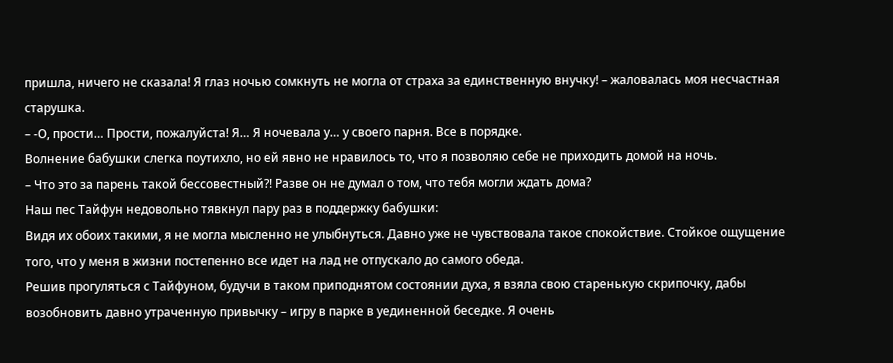пришла, ничего не сказала! Я глаз ночью сомкнуть не могла от страха за единственную внучку! – жаловалась моя несчастная старушка.
– -О, прости… Прости, пожалуйста! Я… Я ночевала у… у своего парня. Все в порядке.
Волнение бабушки слегка поутихло, но ей явно не нравилось то, что я позволяю себе не приходить домой на ночь.
– Что это за парень такой бессовестный?! Разве он не думал о том, что тебя могли ждать дома?
Наш пес Тайфун недовольно тявкнул пару раз в поддержку бабушки:
Видя их обоих такими, я не могла мысленно не улыбнуться. Давно уже не чувствовала такое спокойствие. Стойкое ощущение того, что у меня в жизни постепенно все идет на лад не отпускало до самого обеда.
Решив прогуляться с Тайфуном, будучи в таком приподнятом состоянии духа, я взяла свою старенькую скрипочку, дабы возобновить давно утраченную привычку – игру в парке в уединенной беседке. Я очень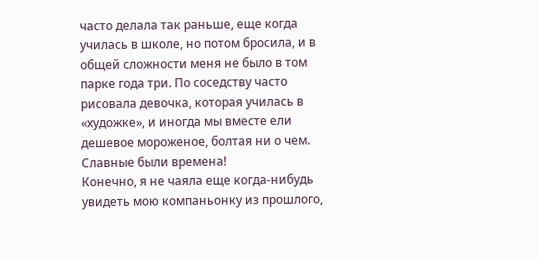часто делала так раньше, еще когда училась в школе, но потом бросила, и в общей сложности меня не было в том парке года три. По соседству часто рисовала девочка, которая училась в «художке», и иногда мы вместе ели дешевое мороженое, болтая ни о чем. Славные были времена!
Конечно, я не чаяла еще когда-нибудь увидеть мою компаньонку из прошлого,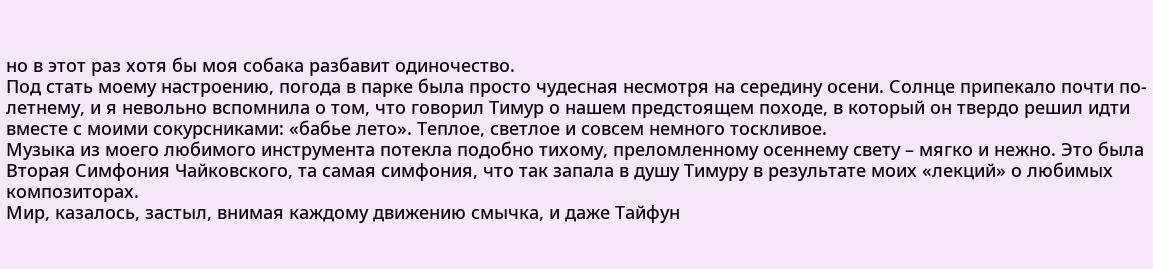но в этот раз хотя бы моя собака разбавит одиночество.
Под стать моему настроению, погода в парке была просто чудесная несмотря на середину осени. Солнце припекало почти по-летнему, и я невольно вспомнила о том, что говорил Тимур о нашем предстоящем походе, в который он твердо решил идти вместе с моими сокурсниками: «бабье лето». Теплое, светлое и совсем немного тоскливое.
Музыка из моего любимого инструмента потекла подобно тихому, преломленному осеннему свету – мягко и нежно. Это была Вторая Симфония Чайковского, та самая симфония, что так запала в душу Тимуру в результате моих «лекций» о любимых композиторах.
Мир, казалось, застыл, внимая каждому движению смычка, и даже Тайфун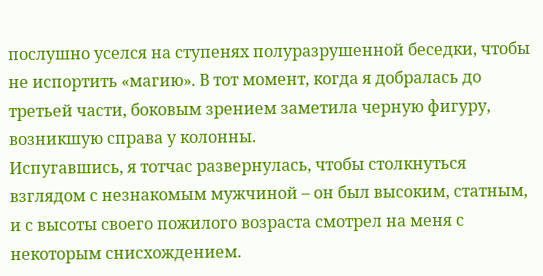послушно уселся на ступенях полуразрушенной беседки, чтобы не испортить «магию». В тот момент, когда я добралась до третьей части, боковым зрением заметила черную фигуру, возникшую справа у колонны.
Испугавшись, я тотчас развернулась, чтобы столкнуться взглядом с незнакомым мужчиной – он был высоким, статным, и с высоты своего пожилого возраста смотрел на меня с некоторым снисхождением.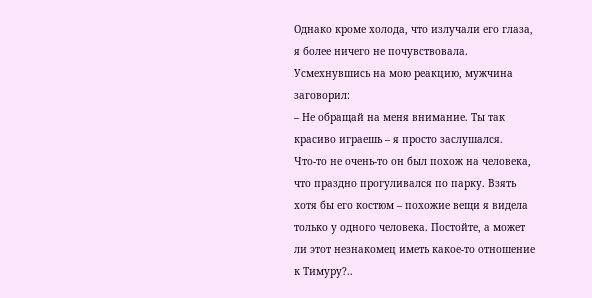Однако кроме холода, что излучали его глаза, я более ничего не почувствовала.
Усмехнувшись на мою реакцию, мужчина заговорил:
– Не обращай на меня внимание. Ты так красиво играешь – я просто заслушался.
Что-то не очень-то он был похож на человека, что праздно прогуливался по парку. Взять хотя бы его костюм – похожие вещи я видела только у одного человека. Постойте, а может ли этот незнакомец иметь какое-то отношение к Тимуру?..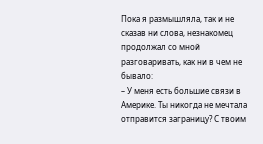Пока я размышляла, так и не сказав ни слова, незнакомец продолжал со мной разговаривать, как ни в чем не бывало:
– У меня есть большие связи в Америке. Ты никогда не мечтала отправится заграницу? С твоим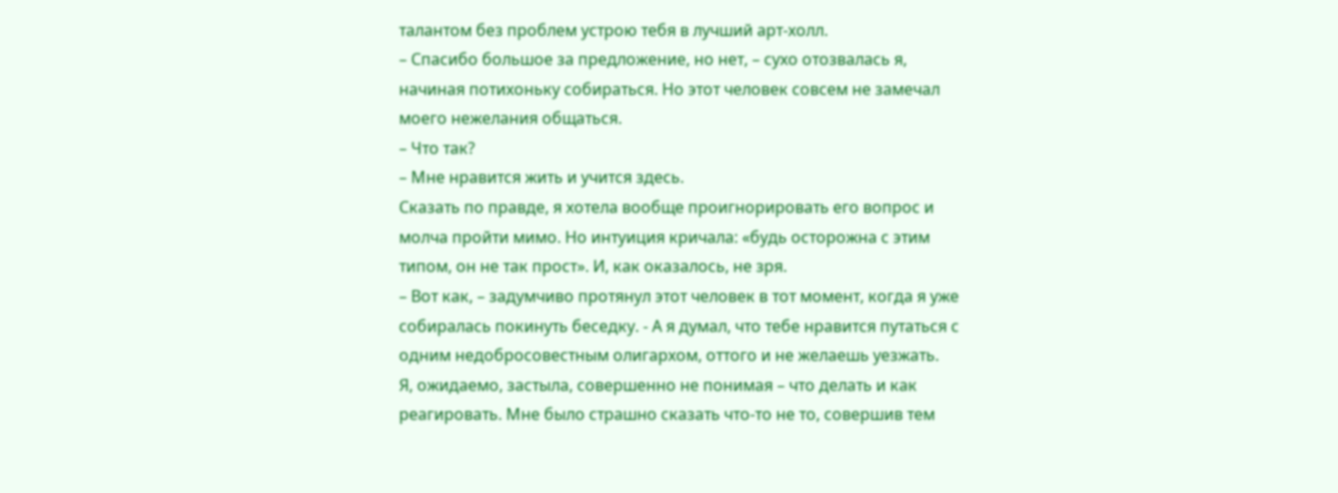талантом без проблем устрою тебя в лучший арт-холл.
– Спасибо большое за предложение, но нет, – сухо отозвалась я, начиная потихоньку собираться. Но этот человек совсем не замечал моего нежелания общаться.
– Что так?
– Мне нравится жить и учится здесь.
Сказать по правде, я хотела вообще проигнорировать его вопрос и молча пройти мимо. Но интуиция кричала: «будь осторожна с этим типом, он не так прост». И, как оказалось, не зря.
– Вот как, – задумчиво протянул этот человек в тот момент, когда я уже собиралась покинуть беседку. - А я думал, что тебе нравится путаться с одним недобросовестным олигархом, оттого и не желаешь уезжать.
Я, ожидаемо, застыла, совершенно не понимая – что делать и как реагировать. Мне было страшно сказать что-то не то, совершив тем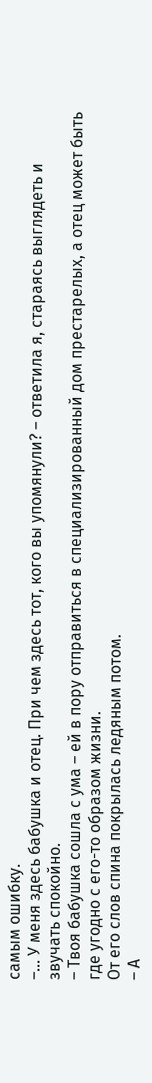самым ошибку.
–... У меня здесь бабушка и отец. При чем здесь тот, кого вы упомянули? – ответила я, стараясь выглядеть и звучать спокойно.
– Твоя бабушка сошла с ума – ей в пору отправиться в специализированный дом престарелых, а отец может быть где угодно с его-то образом жизни.
От его слов спина покрылась ледяным потом.
– А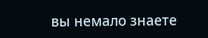вы немало знаете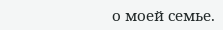о моей семье.